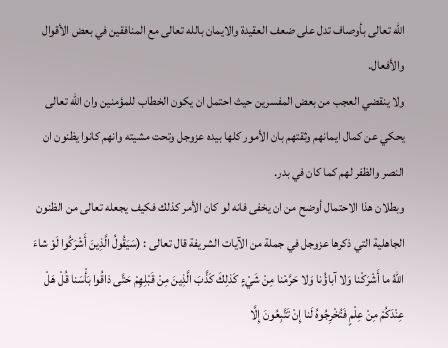الله تعالى بأوصاف تدل على ضعف العقيدة والايمان بالله تعالى مع المنافقين في بعض الأقوال والأفعال.
ولا ينقضي العجب من بعض المفسرين حيث احتمل ان يكون الخطاب للمؤمنين وان الله تعالى يحكي عن كمال ايمانهم وثقتهم بان الأمور كلها بيده عزوجل وتحت مشيته وانهم كانوا يظنون ان النصر والظفر لهم كما كان في بدر.
وبطلان هذا الاحتمال أوضح من ان يخفى فانه لو كان الأمر كذلك فكيف يجعله تعالى من الظنون الجاهلية التي ذكرها عزوجل في جملة من الآيات الشريفة قال تعالى : (سَيَقُولُ الَّذِينَ أَشْرَكُوا لَوْ شاءَ اللهُ ما أَشْرَكْنا وَلا آباؤُنا وَلا حَرَّمْنا مِنْ شَيْءٍ كَذلِكَ كَذَّبَ الَّذِينَ مِنْ قَبْلِهِمْ حَتَّى ذاقُوا بَأْسَنا قُلْ هَلْ عِنْدَكُمْ مِنْ عِلْمٍ فَتُخْرِجُوهُ لَنا إِنْ تَتَّبِعُونَ إِلَّا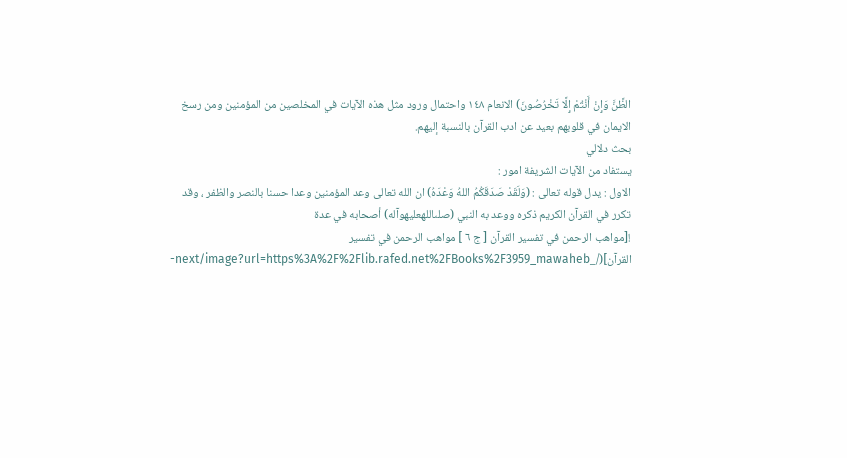الظَّنَّ وَإِنْ أَنْتُمْ إِلَّا تَخْرُصُونَ) الانعام ١٤٨ واحتمال ورود مثل هذه الآيات في المخلصين من المؤمنين ومن رسخ الايمان في قلوبهم بعيد عن ادب القرآن بالنسبة إليهم.
بحث دلالي
يستفاد من الآيات الشريفة امور :
الاول : يدل قوله تعالى : (وَلَقَدْ صَدَقَكُمُ اللهُ وَعْدَهُ) ان الله تعالى وعد المؤمنين وعدا حسنا بالنصر والظفر ، وقد تكرر في القرآن الكريم ذكره ووعد به النبي (صلىاللهعليهوآله) أصحابه في عدة
![مواهب الرحمن في تفسير القرآن [ ج ٦ ] مواهب الرحمن في تفسير القرآن](/_next/image?url=https%3A%2F%2Flib.rafed.net%2FBooks%2F3959_mawaheb-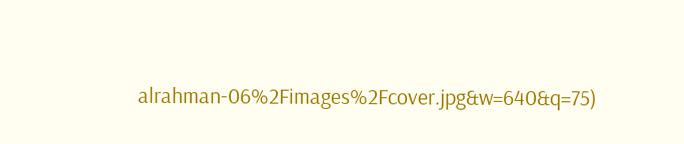alrahman-06%2Fimages%2Fcover.jpg&w=640&q=75)